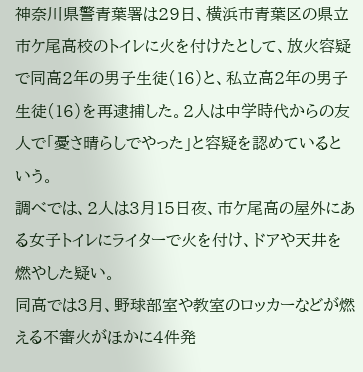神奈川県警青葉署は29日、横浜市青葉区の県立市ケ尾高校のトイレに火を付けたとして、放火容疑で同高2年の男子生徒(16)と、私立高2年の男子生徒(16)を再逮捕した。2人は中学時代からの友人で「憂さ晴らしでやった」と容疑を認めているという。
調べでは、2人は3月15日夜、市ケ尾高の屋外にある女子トイレにライターで火を付け、ドアや天井を燃やした疑い。
同高では3月、野球部室や教室のロッカーなどが燃える不審火がほかに4件発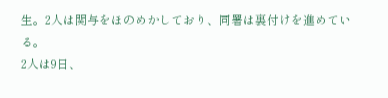生。2人は関与をほのめかしており、同署は裏付けを進めている。
2人は9日、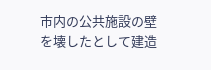市内の公共施設の壁を壊したとして建造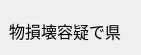物損壊容疑で県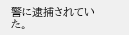警に逮捕されていた。